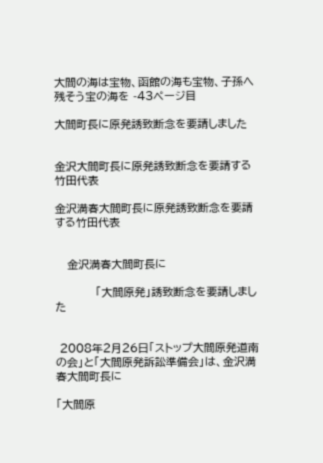大間の海は宝物、函館の海も宝物、子孫へ残そう宝の海を -43ページ目

大間町長に原発誘致断念を要請しました


金沢大間町長に原発誘致断念を要請する竹田代表

金沢満春大間町長に原発誘致断念を要請する竹田代表


   金沢満春大間町長に

          「大間原発」誘致断念を要請しました


 2008年2月26日「ストップ大間原発道南の会」と「大間原発訴訟準備会」は、金沢満春大間町長に

「大間原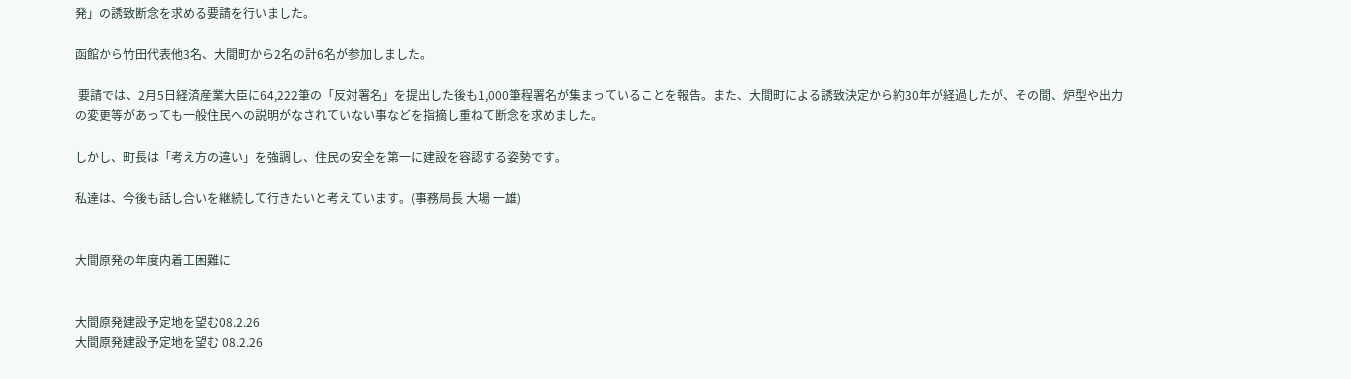発」の誘致断念を求める要請を行いました。

函館から竹田代表他3名、大間町から2名の計6名が参加しました。

 要請では、2月5日経済産業大臣に64,222筆の「反対署名」を提出した後も1,000筆程署名が集まっていることを報告。また、大間町による誘致決定から約30年が経過したが、その間、炉型や出力の変更等があっても一般住民への説明がなされていない事などを指摘し重ねて断念を求めました。

しかし、町長は「考え方の違い」を強調し、住民の安全を第一に建設を容認する姿勢です。

私達は、今後も話し合いを継続して行きたいと考えています。(事務局長 大場 一雄)


大間原発の年度内着工困難に


大間原発建設予定地を望む08.2.26
大間原発建設予定地を望む 08.2.26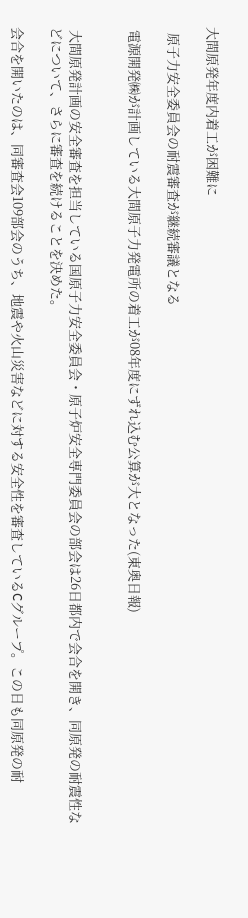大間原発年度内着工が困難に

  原子力安全委員会の耐震審査が継続審議となる

 電源開発㈱が計画している大間原子力発電所の着工が08年度にずれ込む公算が大となった(東奥日報)


 大間原発計画の安全審査を担当している国原子力安全委員会・原子炉安全専門委員会の部会は26日都内で会合を開き、同原発の耐震性などについて、さらに審査を続けることを決めた。

会合を開いたのは、同審査会109部会のうち、地震や火山災害などに対する安全性を審査しているCグループ。この日も同原発の耐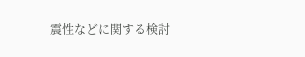震性などに関する検討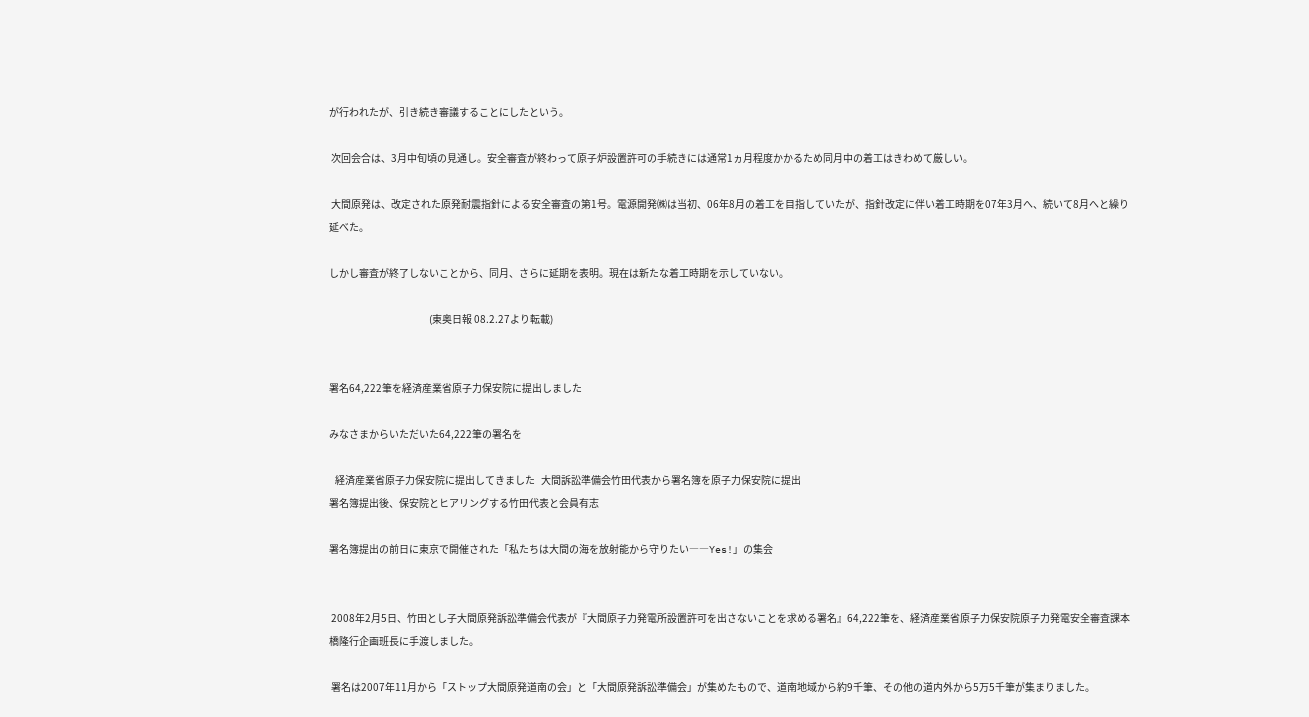が行われたが、引き続き審議することにしたという。

 次回会合は、3月中旬頃の見通し。安全審査が終わって原子炉設置許可の手続きには通常1ヵ月程度かかるため同月中の着工はきわめて厳しい。

 大間原発は、改定された原発耐震指針による安全審査の第1号。電源開発㈱は当初、06年8月の着工を目指していたが、指針改定に伴い着工時期を07年3月へ、続いて8月へと繰り延べた。

しかし審査が終了しないことから、同月、さらに延期を表明。現在は新たな着工時期を示していない。

                                                  (東奥日報 08.2.27より転載)


署名64,222筆を経済産業省原子力保安院に提出しました

みなさまからいただいた64,222筆の署名を

   経済産業省原子力保安院に提出してきました   大間訴訟準備会竹田代表から署名簿を原子力保安院に提出
署名簿提出後、保安院とヒアリングする竹田代表と会員有志

署名簿提出の前日に東京で開催された「私たちは大間の海を放射能から守りたい――Yes!」の集会


 2008年2月5日、竹田とし子大間原発訴訟準備会代表が『大間原子力発電所設置許可を出さないことを求める署名』64,222筆を、経済産業省原子力保安院原子力発電安全審査課本橋隆行企画班長に手渡しました。

 署名は2007年11月から「ストップ大間原発道南の会」と「大間原発訴訟準備会」が集めたもので、道南地域から約9千筆、その他の道内外から5万5千筆が集まりました。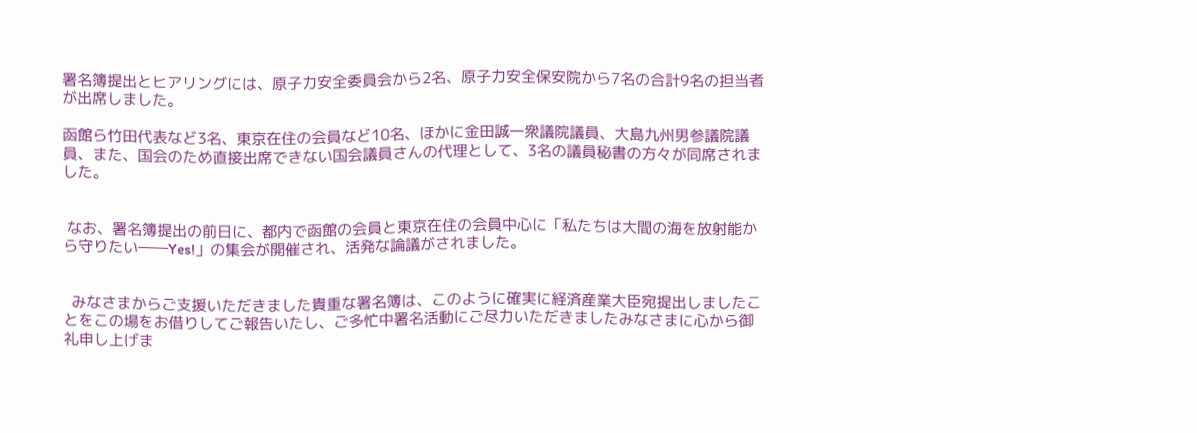署名簿提出とヒアリングには、原子力安全委員会から2名、原子力安全保安院から7名の合計9名の担当者が出席しました。

函館ら竹田代表など3名、東京在住の会員など10名、ほかに金田誠一衆議院議員、大島九州男参議院議員、また、国会のため直接出席できない国会議員さんの代理として、3名の議員秘書の方々が同席されました。


 なお、署名簿提出の前日に、都内で函館の会員と東京在住の会員中心に「私たちは大間の海を放射能から守りたい――Yes!」の集会が開催され、活発な論議がされました。


  みなさまからご支援いただきました貴重な署名簿は、このように確実に経済産業大臣宛提出しましたことをこの場をお借りしてご報告いたし、ご多忙中署名活動にご尽力いただきましたみなさまに心から御礼申し上げま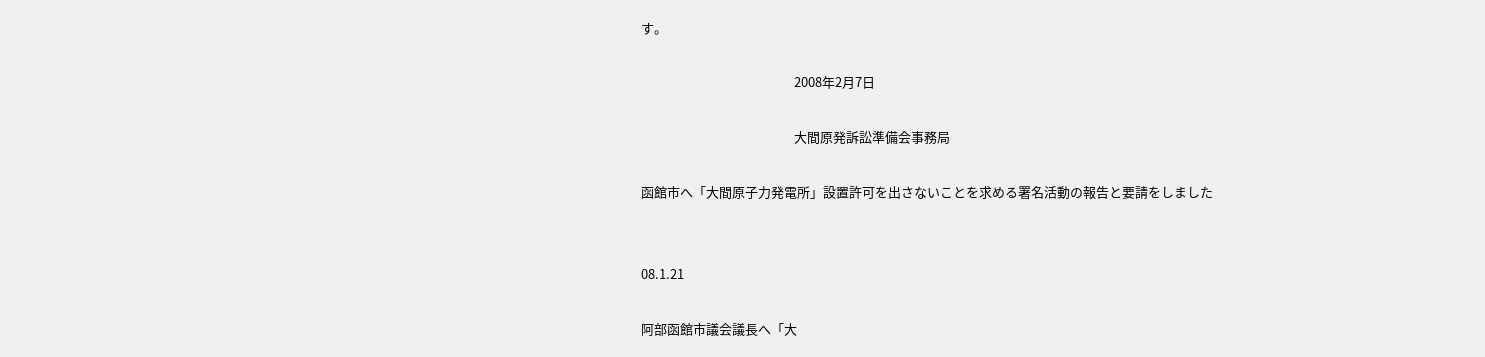す。

                                                   2008年2月7日

                                                   大間原発訴訟準備会事務局

函館市へ「大間原子力発電所」設置許可を出さないことを求める署名活動の報告と要請をしました


08.1.21

阿部函館市議会議長へ「大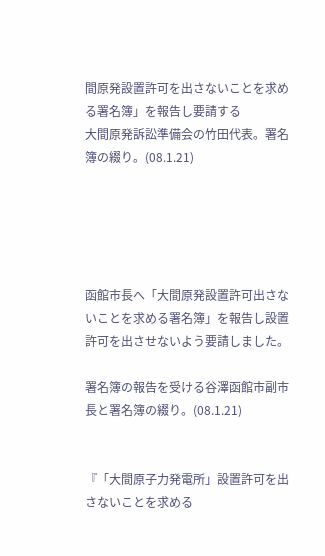間原発設置許可を出さないことを求める署名簿」を報告し要請する                  大間原発訴訟準備会の竹田代表。署名簿の綴り。(08.1.21)





函館市長へ「大間原発設置許可出さないことを求める署名簿」を報告し設置許可を出させないよう要請しました。

署名簿の報告を受ける谷澤函館市副市長と署名簿の綴り。(08.1.21)


『「大間原子力発電所」設置許可を出さないことを求める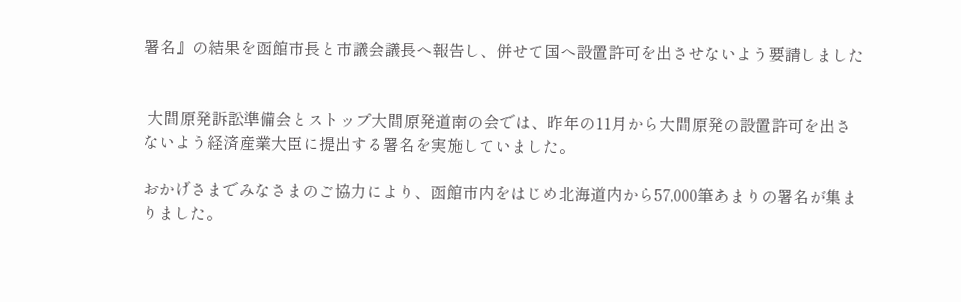署名』の結果を函館市長と市議会議長へ報告し、併せて国へ設置許可を出させないよう要請しました


 大間原発訴訟準備会とストップ大間原発道南の会では、昨年の11月から大間原発の設置許可を出さないよう経済産業大臣に提出する署名を実施していました。

おかげさまでみなさまのご協力により、函館市内をはじめ北海道内から57,000筆あまりの署名が集まりました。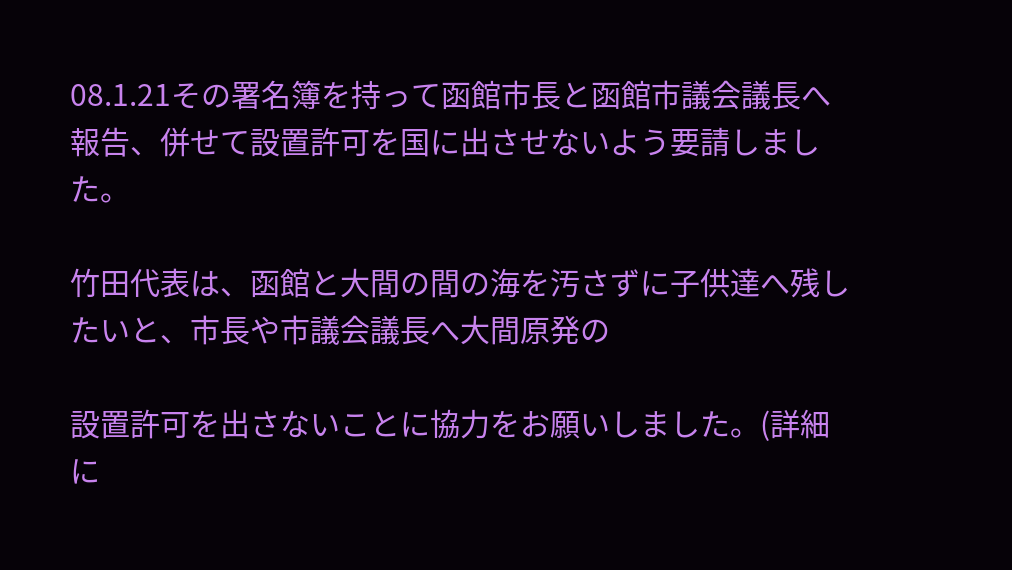08.1.21その署名簿を持って函館市長と函館市議会議長へ報告、併せて設置許可を国に出させないよう要請しました。

竹田代表は、函館と大間の間の海を汚さずに子供達へ残したいと、市長や市議会議長へ大間原発の

設置許可を出さないことに協力をお願いしました。(詳細に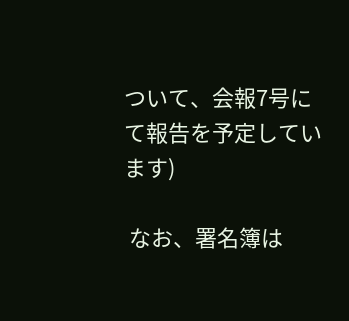ついて、会報7号にて報告を予定しています)

 なお、署名簿は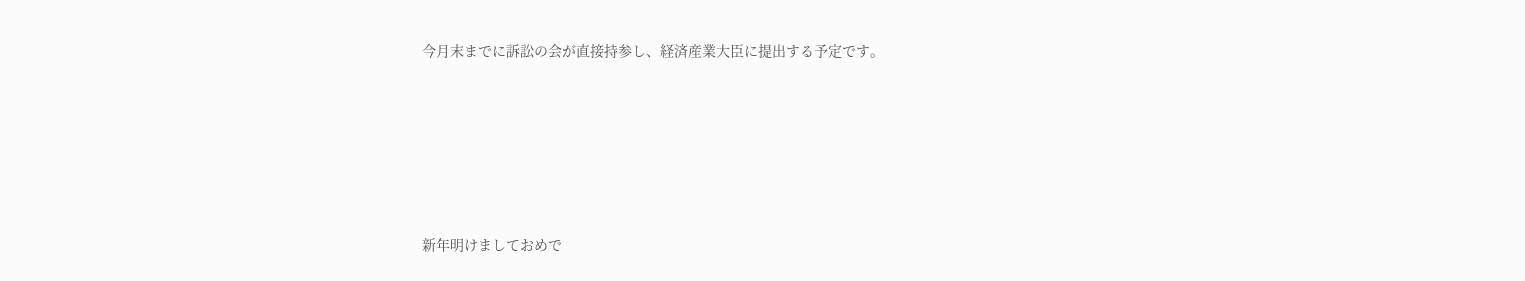今月末までに訴訟の会が直接持参し、経済産業大臣に提出する予定です。






新年明けましておめで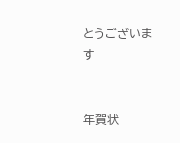とうございます


年賀状